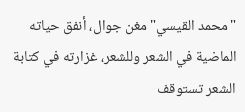"محمد القيسي" مغن جوال، أنفق حياته الماضية في الشعر وللشعر، غزارته في كتابة الشعر تستوقف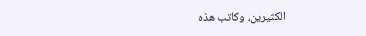الكثيرين، وكاتب هذه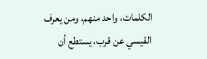الكلمات، واحد منهم، ومن يعرف القيسي عن قرب، يستطع أن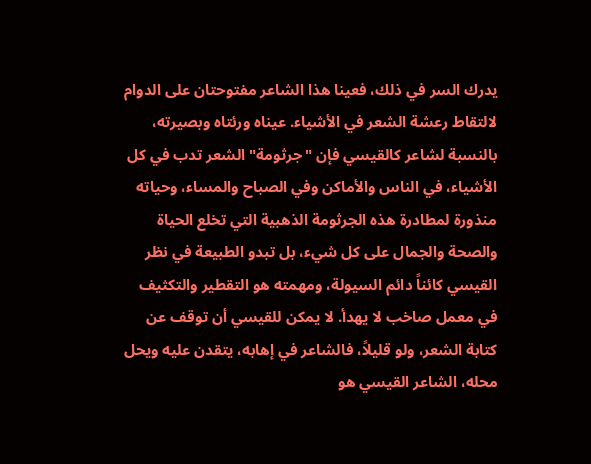يدرك السر في ذلك، فعينا هذا الشاعر مفتوحتان على الدوام لالتقاط رعشة الشعر في الأشياء. عيناه ورئتاه وبصيرته، بالنسبة لشاعر كالقيسي فإن "جرثومة" الشعر تدب في كل الأشياء، في الناس والأماكن وفي الصباح والمساء، وحياته منذورة لمطادرة هذه الجرثومة الذهبية التي تخلع الحياة والصحة والجمال على كل شيء، بل تبدو الطبيعة في نظر القيسي كائناً دائم السيولة، ومهمته هو التقطير والتكثيف في معمل صاخب لا يهدأ. لا يمكن للقيسي أن توقف عن كتابة الشعر، ولو قليلاً، فالشاعر في إهابه، يتقدن عليه ويحل محله، الشاعر القيسي هو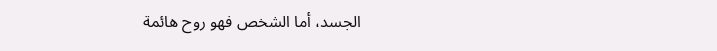الجسد، أما الشخص فهو روح هائمة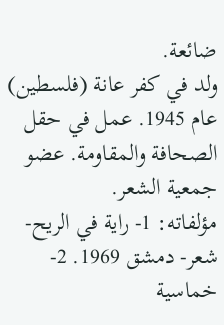ضائعة.
ولد في كفر عانة (فلسطين) عام 1945. عمل في حقل الصحافة والمقاومة. عضو جمعية الشعر.
مؤلفاته: 1- راية في الريح- شعر- دمشق 1969. 2- خماسية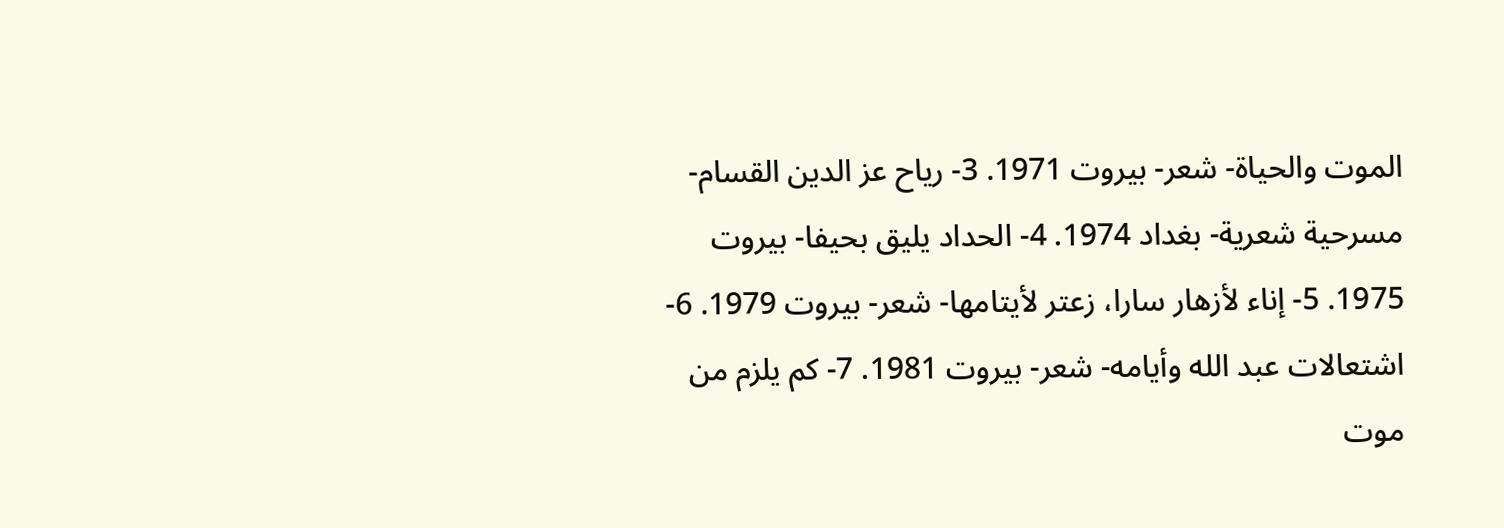الموت والحياة- شعر- بيروت 1971. 3- رياح عز الدين القسام- مسرحية شعرية- بغداد 1974. 4- الحداد يليق بحيفا- بيروت 1975. 5- إناء لأزهار سارا، زعتر لأيتامها- شعر- بيروت 1979. 6- اشتعالات عبد الله وأيامه- شعر- بيروت 1981. 7- كم يلزم من موت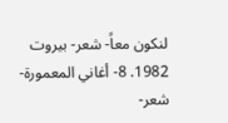لنكون معاً- شعر- بيروت 1982. 8- أغاني المعمورة- شعر-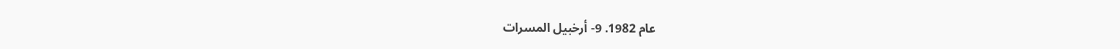عام 1982. 9- أرخبيل المسرات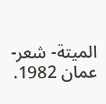الميتة- شعر- عمان 1982.